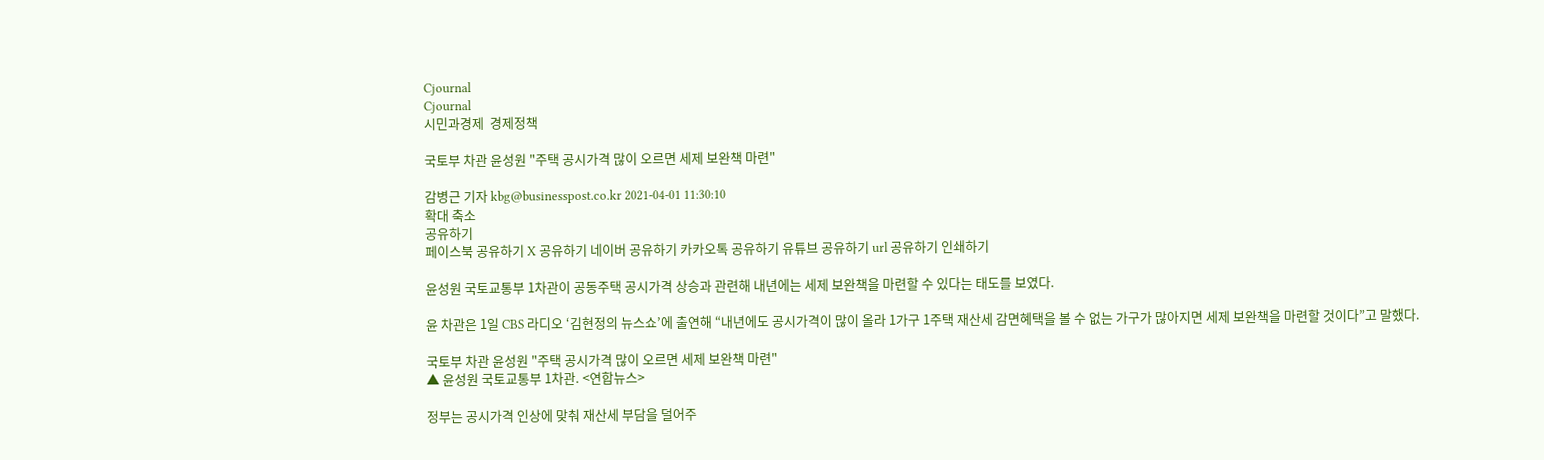Cjournal
Cjournal
시민과경제  경제정책

국토부 차관 윤성원 "주택 공시가격 많이 오르면 세제 보완책 마련"

감병근 기자 kbg@businesspost.co.kr 2021-04-01 11:30:10
확대 축소
공유하기
페이스북 공유하기 X 공유하기 네이버 공유하기 카카오톡 공유하기 유튜브 공유하기 url 공유하기 인쇄하기

윤성원 국토교통부 1차관이 공동주택 공시가격 상승과 관련해 내년에는 세제 보완책을 마련할 수 있다는 태도를 보였다.

윤 차관은 1일 CBS 라디오 ‘김현정의 뉴스쇼’에 출연해 “내년에도 공시가격이 많이 올라 1가구 1주택 재산세 감면혜택을 볼 수 없는 가구가 많아지면 세제 보완책을 마련할 것이다”고 말했다.

국토부 차관 윤성원 "주택 공시가격 많이 오르면 세제 보완책 마련"
▲ 윤성원 국토교통부 1차관. <연합뉴스>

정부는 공시가격 인상에 맞춰 재산세 부담을 덜어주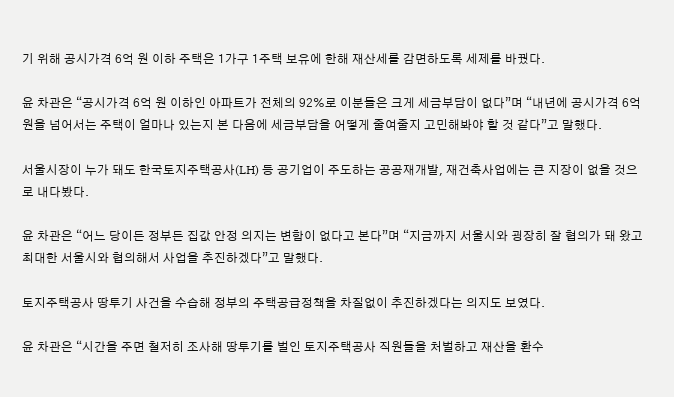기 위해 공시가격 6억 원 이하 주택은 1가구 1주택 보유에 한해 재산세를 감면하도록 세제를 바꿨다.

윤 차관은 “공시가격 6억 원 이하인 아파트가 전체의 92%로 이분들은 크게 세금부담이 없다”며 “내년에 공시가격 6억 원을 넘어서는 주택이 얼마나 있는지 본 다음에 세금부담을 어떻게 줄여줄지 고민해봐야 할 것 같다”고 말했다.

서울시장이 누가 돼도 한국토지주택공사(LH) 등 공기업이 주도하는 공공재개발, 재건축사업에는 큰 지장이 없을 것으로 내다봤다.

윤 차관은 “어느 당이든 정부든 집값 안정 의지는 변함이 없다고 본다”며 “지금까지 서울시와 굉장히 잘 협의가 돼 왔고 최대한 서울시와 협의해서 사업을 추진하겠다”고 말했다.

토지주택공사 땅투기 사건을 수습해 정부의 주택공급정책을 차질없이 추진하겠다는 의지도 보였다.

윤 차관은 “시간을 주면 철저히 조사해 땅투기를 벌인 토지주택공사 직원들을 처벌하고 재산을 환수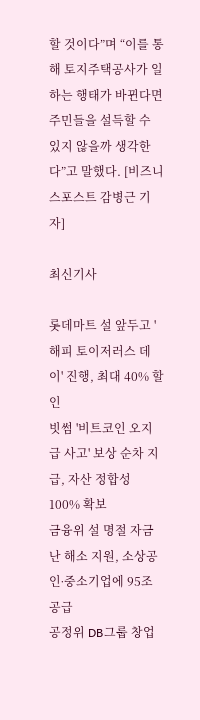할 것이다”며 “이를 통해 토지주택공사가 일하는 행태가 바뀐다면 주민들을 설득할 수 있지 않을까 생각한다”고 말했다. [비즈니스포스트 감병근 기자]

최신기사

롯데마트 설 앞두고 '해피 토이저러스 데이' 진행, 최대 40% 할인
빗썸 '비트코인 오지급 사고' 보상 순차 지급, 자산 정합성 100% 확보
금융위 설 명절 자금난 해소 지원, 소상공인ᐧ중소기업에 95조 공급
공정위 DB그룹 창업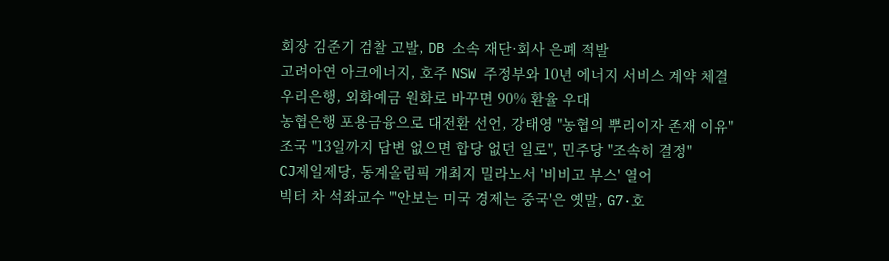회장 김준기 검찰 고발, DB 소속 재단·회사 은폐 적발
고려아연 아크에너지, 호주 NSW 주정부와 10년 에너지 서비스 계약 체결
우리은행, 외화예금 원화로 바꾸면 90% 환율 우대
농협은행 포용금융으로 대전환 선언, 강태영 "농협의 뿌리이자 존재 이유"
조국 "13일까지 답변 없으면 합당 없던 일로", 민주당 "조속히 결정"
CJ제일제당, 동계올림픽 개최지 밀라노서 '비비고 부스' 열어
빅터 차 석좌교수 "'안보는 미국 경제는 중국'은 옛말, G7·호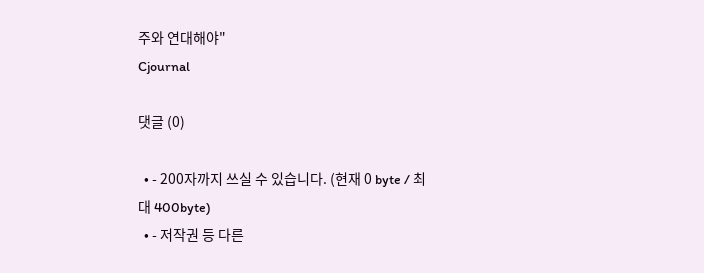주와 연대해야"
Cjournal

댓글 (0)

  • - 200자까지 쓰실 수 있습니다. (현재 0 byte / 최대 400byte)
  • - 저작권 등 다른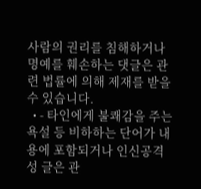사람의 권리를 침해하거나 명예를 훼손하는 댓글은 관련 법률에 의해 제재를 받을 수 있습니다.
  • - 타인에게 불쾌감을 주는 욕설 등 비하하는 단어가 내용에 포함되거나 인신공격성 글은 관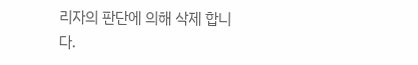리자의 판단에 의해 삭제 합니다.